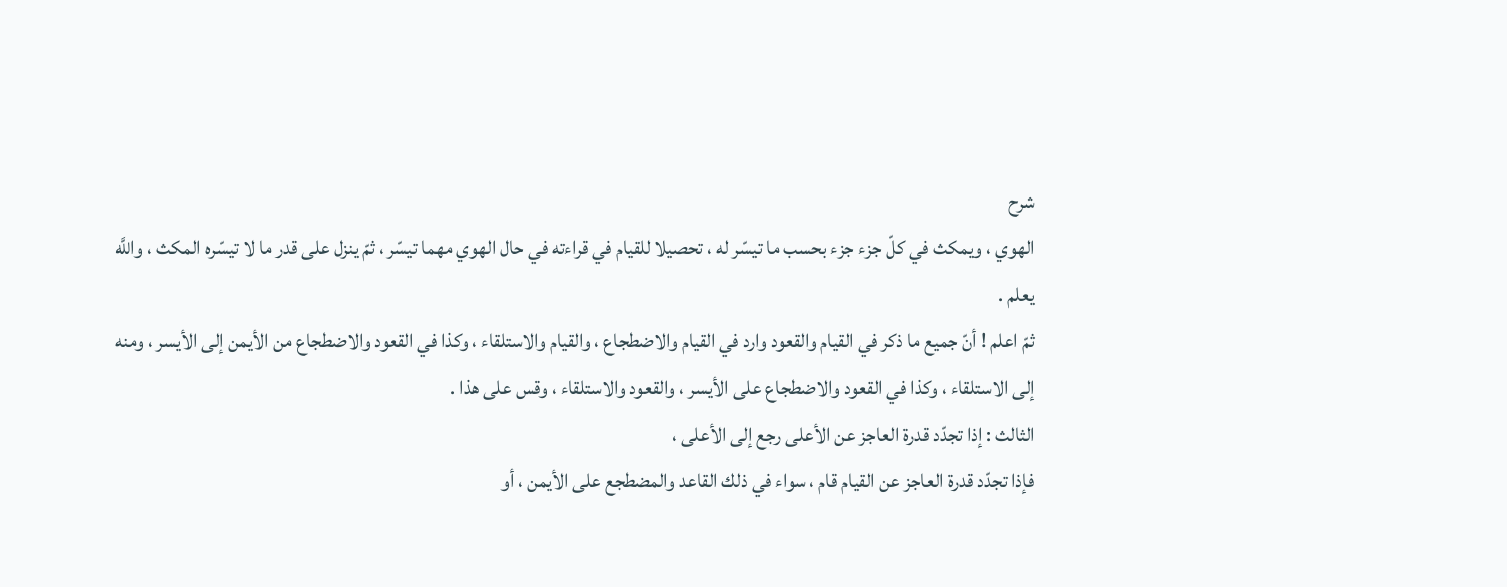شرح
الهوي ، ويمكث في كلّ جزء جزء بحسب ما تيسّر له ، تحصيلا للقيام في قراءته في حال الهوي مهما تيسّر ، ثمّ ينزل على قدر ما لا تيسّره المكث ، واللَّه يعلم .
ثمّ اعلم ! أنّ جميع ما ذكر في القيام والقعود وارد في القيام والاضطجاع ، والقيام والاستلقاء ، وكذا في القعود والاضطجاع من الأيمن إلى الأيسر ، ومنه إلى الاستلقاء ، وكذا في القعود والاضطجاع على الأيسر ، والقعود والاستلقاء ، وقس على هذا .
الثالث : إذا تجدّد قدرة العاجز عن الأعلى رجع إلى الأعلى ،
فإذا تجدّد قدرة العاجز عن القيام قام ، سواء في ذلك القاعد والمضطجع على الأيمن ، أو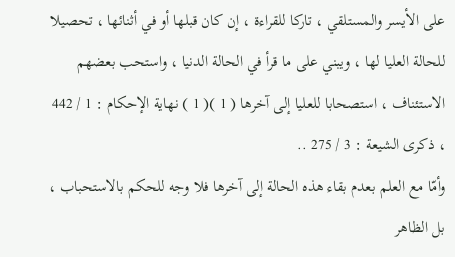على الأيسر والمستلقي ، تاركا للقراءة ، إن كان قبلها أو في أثنائها ، تحصيلا للحالة العليا لها ، ويبني على ما قرأ في الحالة الدنيا ، واستحب بعضهم الاستئناف ، استصحابا للعليا إلى آخرها ( 1 )( 1 ) نهاية الإحكام : 1 / 442 ، ذكرى الشيعة : 3 / 275 ..
وأمّا مع العلم بعدم بقاء هذه الحالة إلى آخرها فلا وجه للحكم بالاستحباب ، بل الظاهر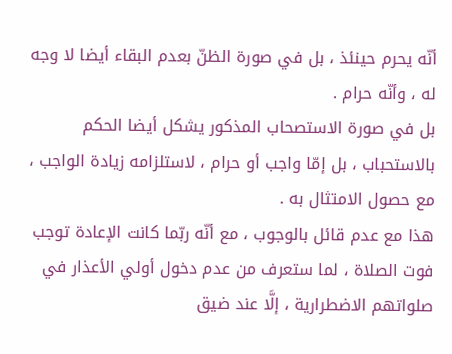أنّه يحرم حينئذ ، بل في صورة الظنّ بعدم البقاء أيضا لا وجه له ، وأنّه حرام .
بل في صورة الاستصحاب المذكور يشكل أيضا الحكم بالاستحباب ، بل إمّا واجب أو حرام ، لاستلزامه زيادة الواجب ، مع حصول الامتثال به .
هذا مع عدم قائل بالوجوب ، مع أنّه ربّما كانت الإعادة توجب فوت الصلاة ، لما ستعرف من عدم دخول أولي الأعذار في صلواتهم الاضطرارية ، إلَّا عند ضيق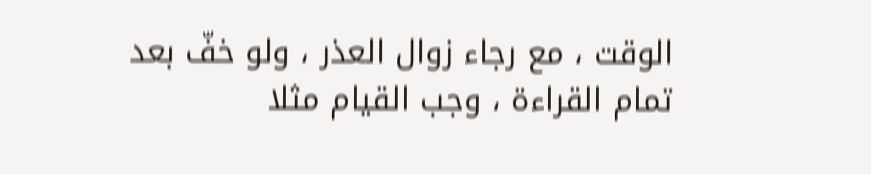الوقت ، مع رجاء زوال العذر ، ولو خفّ بعد تمام القراءة ، وجب القيام مثلا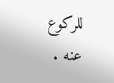للركوع عنه .